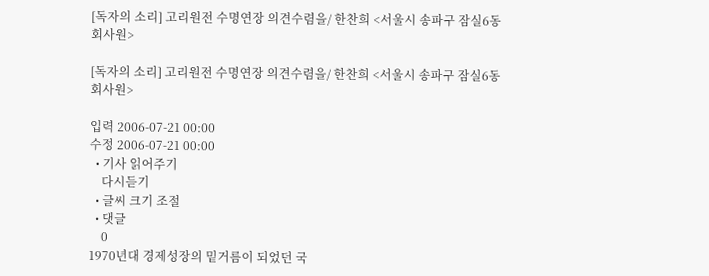[독자의 소리] 고리원전 수명연장 의견수렴을/ 한찬희 <서울시 송파구 잠실6동 회사원>

[독자의 소리] 고리원전 수명연장 의견수렴을/ 한찬희 <서울시 송파구 잠실6동 회사원>

입력 2006-07-21 00:00
수정 2006-07-21 00:00
  • 기사 읽어주기
    다시듣기
  • 글씨 크기 조절
  • 댓글
    0
1970년대 경제성장의 밑거름이 되었던 국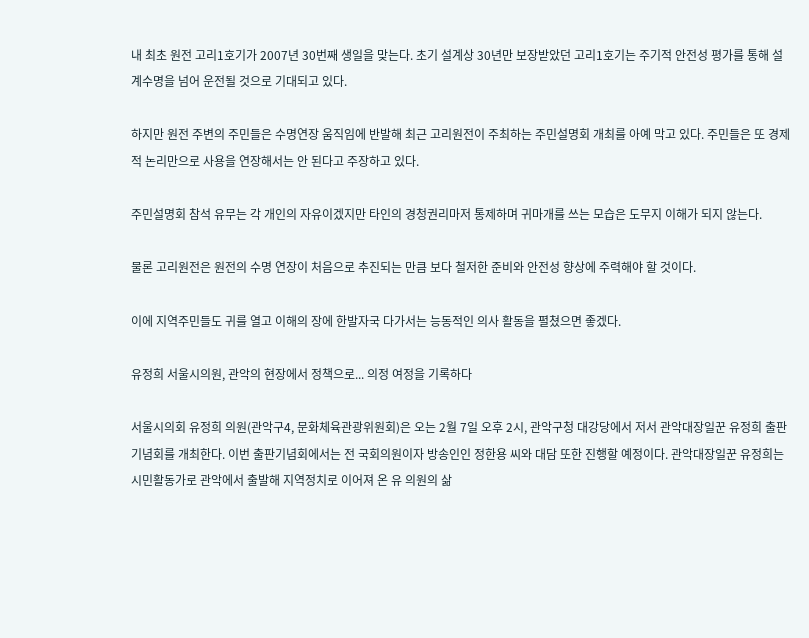내 최초 원전 고리1호기가 2007년 30번째 생일을 맞는다. 초기 설계상 30년만 보장받았던 고리1호기는 주기적 안전성 평가를 통해 설계수명을 넘어 운전될 것으로 기대되고 있다.

하지만 원전 주변의 주민들은 수명연장 움직임에 반발해 최근 고리원전이 주최하는 주민설명회 개최를 아예 막고 있다. 주민들은 또 경제적 논리만으로 사용을 연장해서는 안 된다고 주장하고 있다.

주민설명회 참석 유무는 각 개인의 자유이겠지만 타인의 경청권리마저 통제하며 귀마개를 쓰는 모습은 도무지 이해가 되지 않는다.

물론 고리원전은 원전의 수명 연장이 처음으로 추진되는 만큼 보다 철저한 준비와 안전성 향상에 주력해야 할 것이다.

이에 지역주민들도 귀를 열고 이해의 장에 한발자국 다가서는 능동적인 의사 활동을 펼쳤으면 좋겠다.

유정희 서울시의원, 관악의 현장에서 정책으로... 의정 여정을 기록하다

서울시의회 유정희 의원(관악구4, 문화체육관광위원회)은 오는 2월 7일 오후 2시, 관악구청 대강당에서 저서 관악대장일꾼 유정희 출판기념회를 개최한다. 이번 출판기념회에서는 전 국회의원이자 방송인인 정한용 씨와 대담 또한 진행할 예정이다. 관악대장일꾼 유정희는 시민활동가로 관악에서 출발해 지역정치로 이어져 온 유 의원의 삶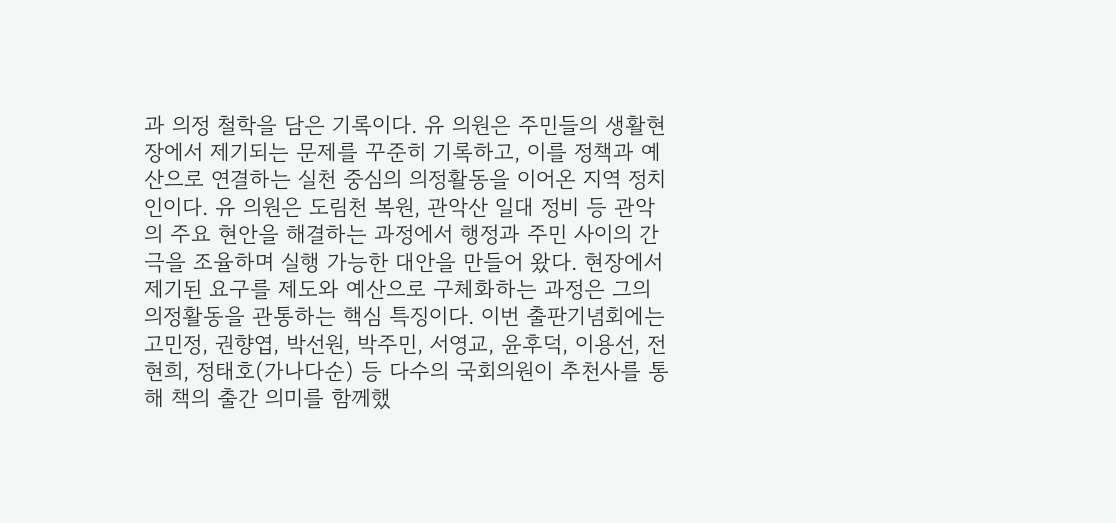과 의정 철학을 담은 기록이다. 유 의원은 주민들의 생활현장에서 제기되는 문제를 꾸준히 기록하고, 이를 정책과 예산으로 연결하는 실천 중심의 의정활동을 이어온 지역 정치인이다. 유 의원은 도림천 복원, 관악산 일대 정비 등 관악의 주요 현안을 해결하는 과정에서 행정과 주민 사이의 간극을 조율하며 실행 가능한 대안을 만들어 왔다. 현장에서 제기된 요구를 제도와 예산으로 구체화하는 과정은 그의 의정활동을 관통하는 핵심 특징이다. 이번 출판기념회에는 고민정, 권향엽, 박선원, 박주민, 서영교, 윤후덕, 이용선, 전현희, 정태호(가나다순) 등 다수의 국회의원이 추천사를 통해 책의 출간 의미를 함께했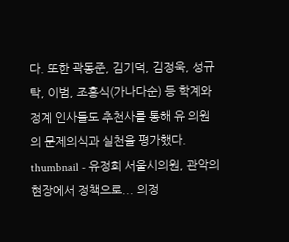다. 또한 곽동준, 김기덕, 김정욱, 성규탁, 이범, 조흥식(가나다순) 등 학계와 정계 인사들도 추천사를 통해 유 의원의 문제의식과 실천을 평가했다.
thumbnail - 유정희 서울시의원, 관악의 현장에서 정책으로... 의정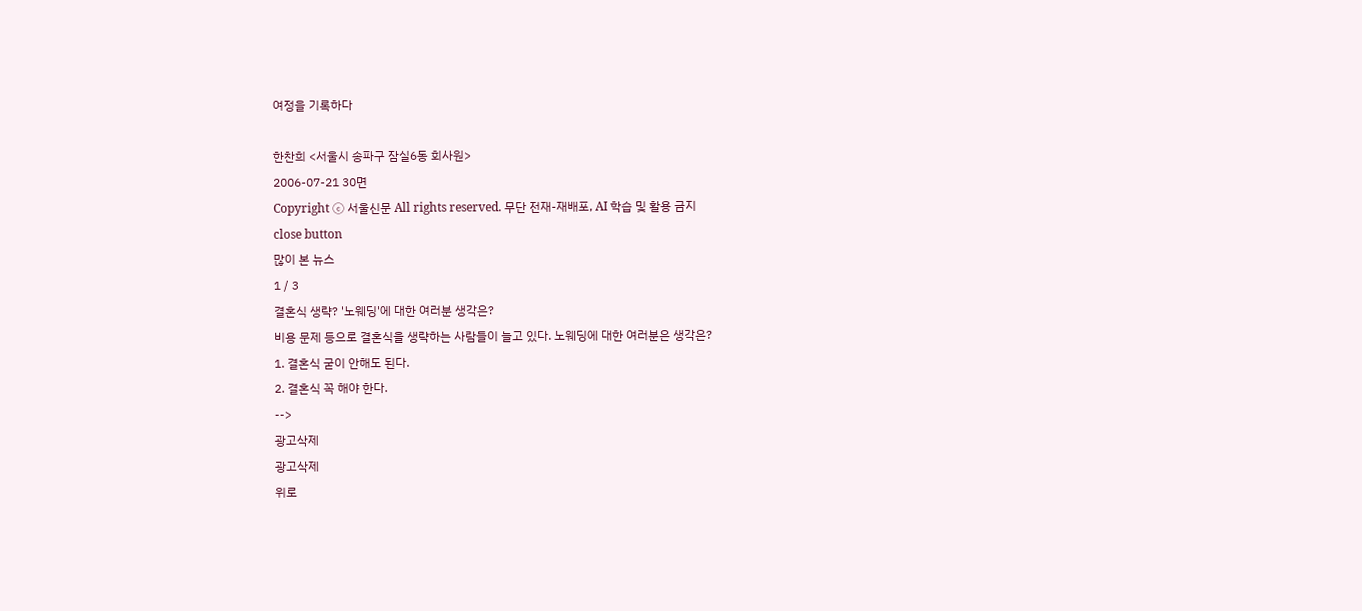여정을 기록하다

한찬희 <서울시 송파구 잠실6동 회사원>
2006-07-21 30면
Copyright ⓒ 서울신문 All rights reserved. 무단 전재-재배포, AI 학습 및 활용 금지
close button
많이 본 뉴스
1 / 3
결혼식 생략? '노웨딩'에 대한 여러분 생각은?
비용 문제 등으로 결혼식을 생략하는 사람들이 늘고 있다. 노웨딩에 대한 여러분은 생각은?
1. 결혼식 굳이 안해도 된다.
2. 결혼식 꼭 해야 한다.
-->
광고삭제
광고삭제
위로